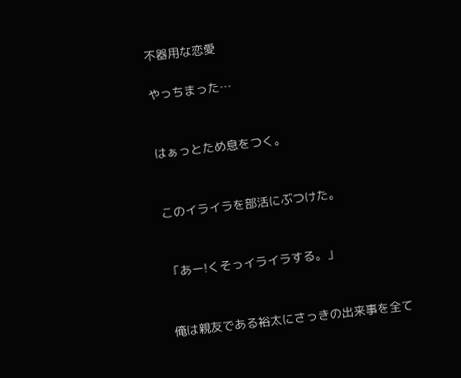不器用な恋愛

やっちまった…


はぁっとため息をつく。


このイライラを部活にぶつけた。


「あー!くそっイライラする。」


俺は親友である裕太にさっきの出来事を全て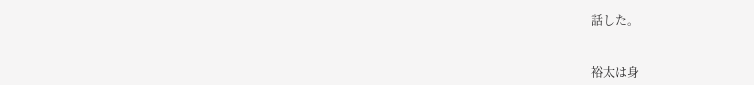話した。


裕太は身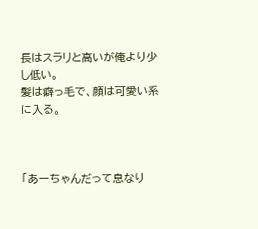長はスラリと高いが俺より少し低い。
髪は癖っ毛で、顔は可愛い系に入る。



「あーちゃんだって息なり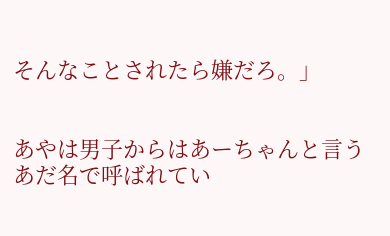そんなことされたら嫌だろ。」


あやは男子からはあーちゃんと言うあだ名で呼ばれてい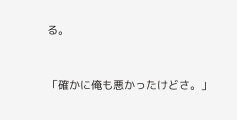る。


「確かに俺も悪かったけどさ。」